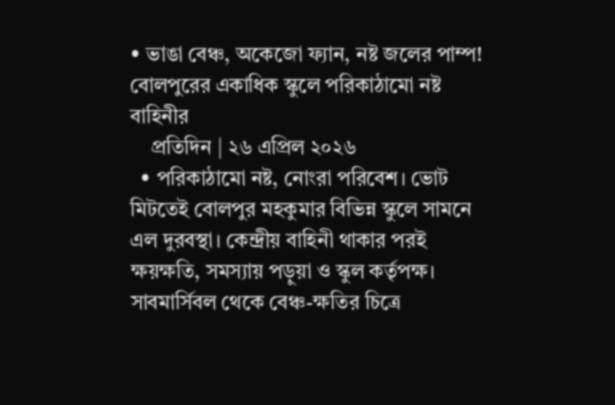• ভাঙা বেঞ্চ, অকেজো ফ্যান, নষ্ট জলের পাম্প! বোলপুরের একাধিক স্কুলে পরিকাঠামো নষ্ট বাহিনীর
    প্রতিদিন | ২৬ এপ্রিল ২০২৬
  • পরিকাঠামো নষ্ট, নোংরা পরিবেশ। ভোট মিটতেই বোলপুর মহকুমার বিভিন্ন স্কুলে সামনে এল দুরবস্থা। কেন্দ্রীয় বাহিনী থাকার পরই ক্ষয়ক্ষতি, সমস্যায় পড়ুয়া ও স্কুল কর্তৃপক্ষ। সাবমার্সিবল থেকে বেঞ্চ-ক্ষতির চিত্রে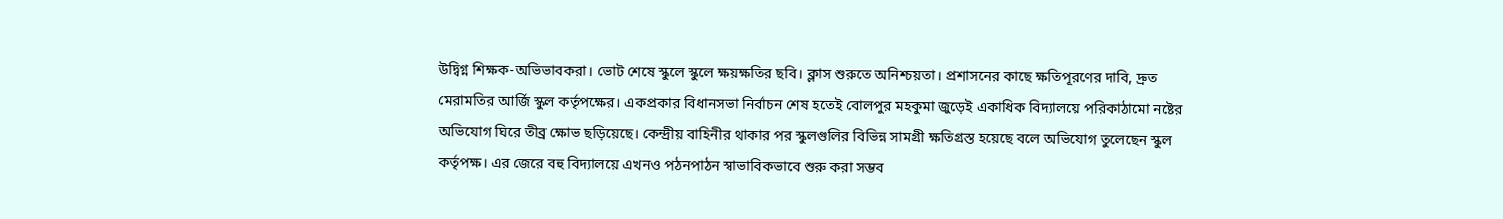উদ্বিগ্ন শিক্ষক-অভিভাবকরা। ভোট শেষে স্কুলে স্কুলে ক্ষয়ক্ষতির ছবি। ক্লাস শুরুতে অনিশ্চয়তা। প্রশাসনের কাছে ক্ষতিপূরণের দাবি, দ্রুত মেরামতির আর্জি স্কুল কর্তৃপক্ষের। একপ্রকার বিধানসভা নির্বাচন শেষ হতেই বোলপুর মহকুমা জুড়েই একাধিক বিদ্যালয়ে পরিকাঠামো নষ্টের অভিযোগ ঘিরে তীব্র ক্ষোভ ছড়িয়েছে। কেন্দ্রীয় বাহিনীর থাকার পর স্কুলগুলির বিভিন্ন সামগ্রী ক্ষতিগ্রস্ত হয়েছে বলে অভিযোগ তুলেছেন স্কুল কর্তৃপক্ষ। এর জেরে বহু বিদ্যালয়ে এখনও পঠনপাঠন স্বাভাবিকভাবে শুরু করা সম্ভব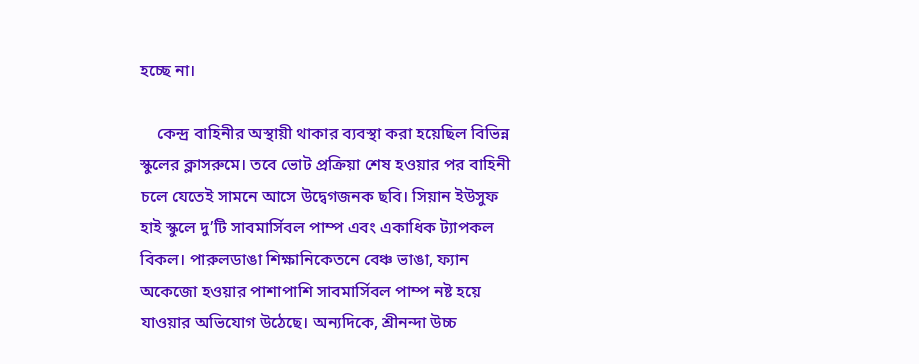হচ্ছে না।

    কেন্দ্র বাহিনীর অস্থায়ী থাকার ব্যবস্থা করা হয়েছিল বিভিন্ন স্কুলের ক্লাসরুমে। তবে ভোট প্রক্রিয়া শেষ হওয়ার পর বাহিনী চলে যেতেই সামনে আসে উদ্বেগজনক ছবি। সিয়ান ইউসুফ হাই স্কুলে দু’টি সাবমার্সিবল পাম্প এবং একাধিক ট্যাপকল বিকল। পারুলডাঙা শিক্ষানিকেতনে বেঞ্চ ভাঙা, ফ্যান অকেজো হওয়ার পাশাপাশি সাবমার্সিবল পাম্প নষ্ট হয়ে যাওয়ার অভিযোগ উঠেছে। অন্যদিকে, শ্রীনন্দা উচ্চ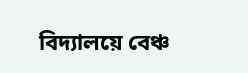বিদ্যালয়ে বেঞ্চ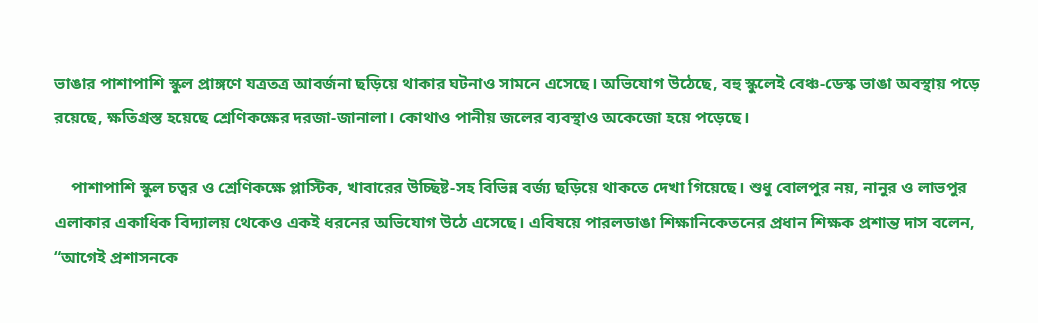ভাঙার পাশাপাশি স্কুল প্রাঙ্গণে যত্রতত্র আবর্জনা ছড়িয়ে থাকার ঘটনাও সামনে এসেছে। অভিযোগ উঠেছে, বহু স্কুলেই বেঞ্চ-ডেস্ক ভাঙা অবস্থায় পড়ে রয়েছে, ক্ষতিগ্রস্ত হয়েছে শ্রেণিকক্ষের দরজা-জানালা। কোথাও পানীয় জলের ব্যবস্থাও অকেজো হয়ে পড়েছে।

    পাশাপাশি স্কুল চত্বর ও শ্রেণিকক্ষে প্লাস্টিক, খাবারের উচ্ছিষ্ট-সহ বিভিন্ন বর্জ্য ছড়িয়ে থাকতে দেখা গিয়েছে। শুধু বোলপুর নয়, নানুর ও লাভপুর এলাকার একাধিক বিদ্যালয় থেকেও একই ধরনের অভিযোগ উঠে এসেছে। এবিষয়ে পারলডাঙা শিক্ষানিকেতনের প্রধান শিক্ষক প্রশান্ত দাস বলেন, “আগেই প্রশাসনকে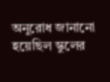অনুরোধ জানানো হয়েছিল স্কুলের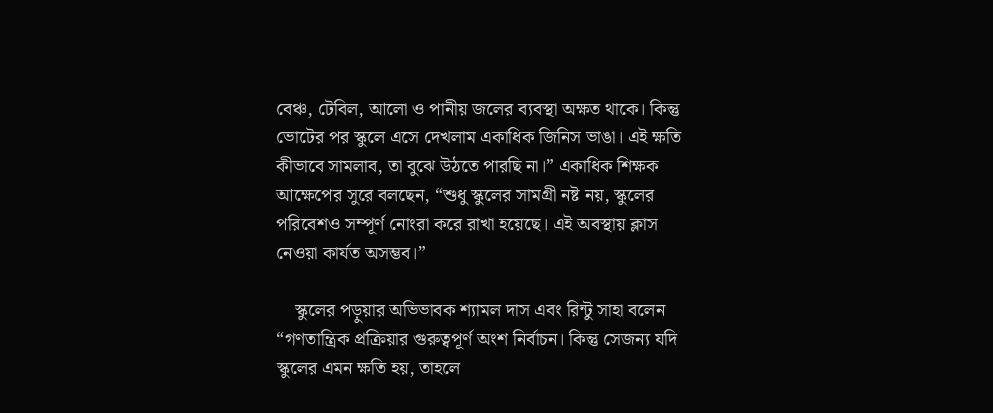বেঞ্চ, টেবিল, আলো ও পানীয় জলের ব্যবস্থা অক্ষত থাকে। কিন্তু ভোটের পর স্কুলে এসে দেখলাম একাধিক জিনিস ভাঙা। এই ক্ষতি কীভাবে সামলাব, তা বুঝে উঠতে পারছি না।” একাধিক শিক্ষক আক্ষেপের সুরে বলছেন, “শুধু স্কুলের সামগ্রী নষ্ট নয়, স্কুলের পরিবেশও সম্পূর্ণ নোংরা করে রাখা হয়েছে। এই অবস্থায় ক্লাস নেওয়া কার্যত অসম্ভব।”

    স্কুলের পড়ুয়ার অভিভাবক শ্যামল দাস এবং রিন্টু সাহা বলেন “গণতান্ত্রিক প্রক্রিয়ার গুরুত্বপূর্ণ অংশ নির্বাচন। কিন্তু সেজন্য যদি স্কুলের এমন ক্ষতি হয়, তাহলে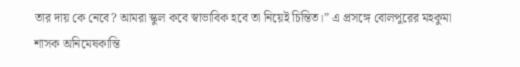তার দায় কে নেবে? আমরা স্কুল কবে স্বাভাবিক হবে তা নিয়েই চিন্তিত।” এ প্রসঙ্গে বোলপুরের মহকুমা শাসক অনিমেষকান্তি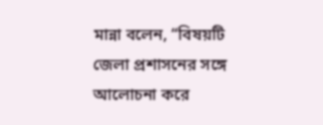মান্না বলেন, “বিষয়টি জেলা প্রশাসনের সঙ্গে আলোচনা করে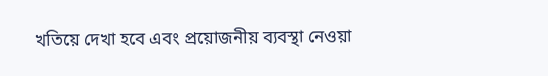খতিয়ে দেখা হবে এবং প্রয়োজনীয় ব্যবস্থা নেওয়া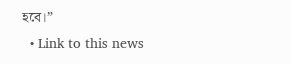হবে।”
  • Link to this news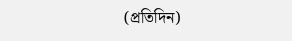(প্রতিদিন)